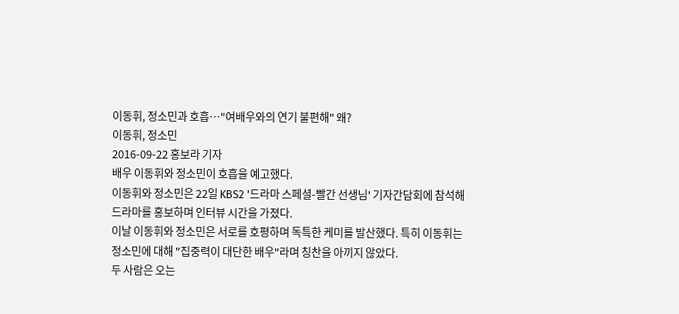이동휘, 정소민과 호흡…"여배우와의 연기 불편해" 왜?
이동휘, 정소민
2016-09-22 홍보라 기자
배우 이동휘와 정소민이 호흡을 예고했다.
이동휘와 정소민은 22일 KBS2 '드라마 스페셜-빨간 선생님' 기자간담회에 참석해 드라마를 홍보하며 인터뷰 시간을 가졌다.
이날 이동휘와 정소민은 서로를 호평하며 독특한 케미를 발산했다. 특히 이동휘는 정소민에 대해 "집중력이 대단한 배우"라며 칭찬을 아끼지 않았다.
두 사람은 오는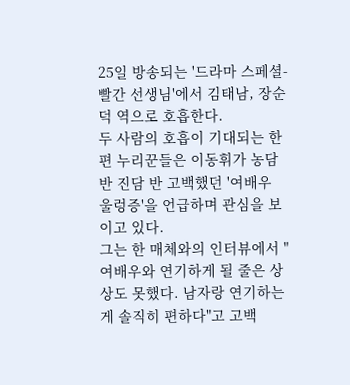25일 방송되는 '드라마 스페셜-빨간 선생님'에서 김태남, 장순덕 역으로 호흡한다.
두 사람의 호흡이 기대되는 한편 누리꾼들은 이동휘가 농담 반 진담 반 고백했던 '여배우 울렁증'을 언급하며 관심을 보이고 있다.
그는 한 매체와의 인터뷰에서 "여배우와 연기하게 될 줄은 상상도 못했다. 남자랑 연기하는 게 솔직히 편하다"고 고백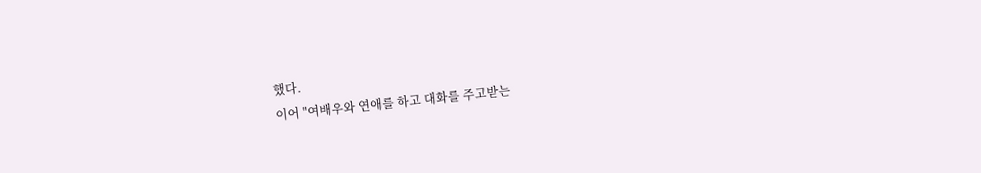했다.
이어 "여배우와 연애를 하고 대화를 주고받는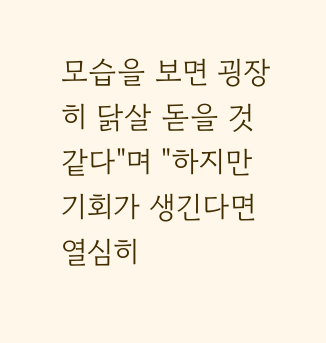모습을 보면 굉장히 닭살 돋을 것 같다"며 "하지만 기회가 생긴다면 열심히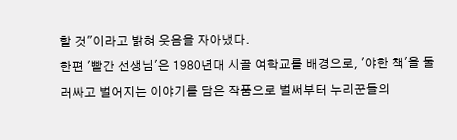할 것"이라고 밝혀 웃음을 자아냈다.
한편 '빨간 선생님'은 1980년대 시골 여학교를 배경으로, '야한 책'을 둘러싸고 벌어지는 이야기를 담은 작품으로 벌써부터 누리꾼들의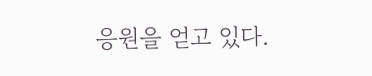응원을 얻고 있다.